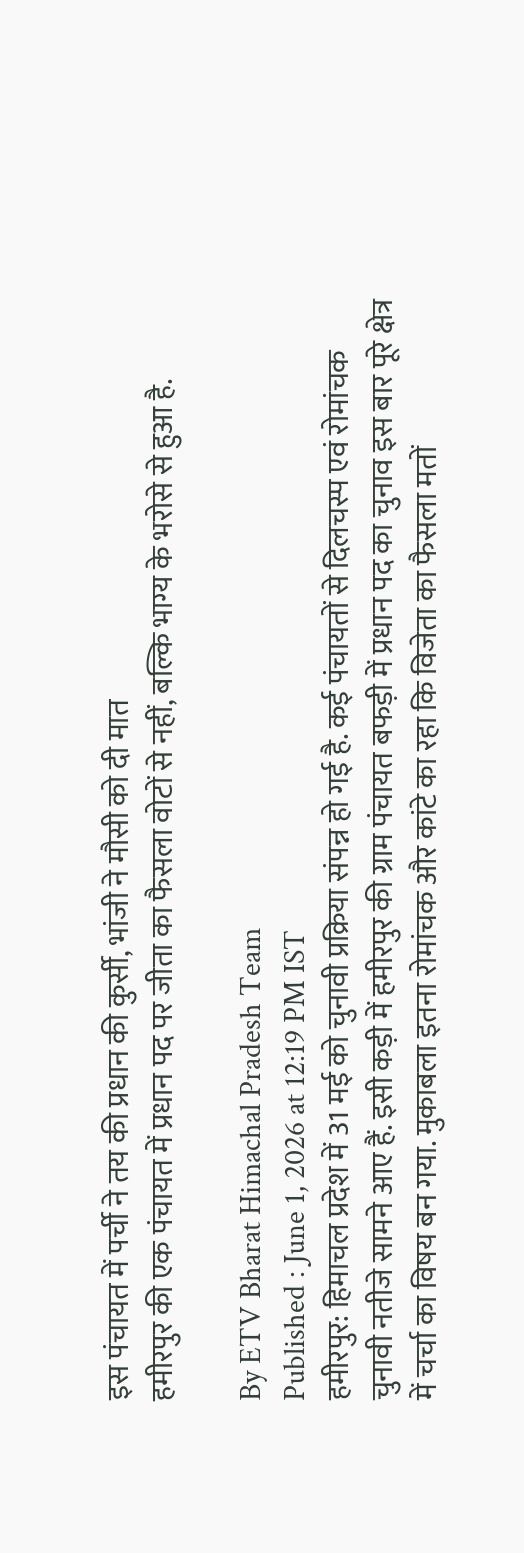इस पंचायत में पर्ची ने तय की प्रधान की कुर्सी, भांजी ने मौसी को दी मात
हमीरपुर की एक पंचायत में प्रधान पद पर जीता का फैसला वोटों से नहीं, बल्कि भाग्य के भरोसे से हुआ है.

By ETV Bharat Himachal Pradesh Team
Published : June 1, 2026 at 12:19 PM IST
हमीरपुर: हिमाचल प्रदेश में 31 मई को चुनावी प्रक्रिया संपन्न हो गई है. कई पंचायतों से दिलचस्प एवं रोमांचक चुनावी नतीजे सामने आए हैं. इसी कड़ी में हमीरपुर की ग्राम पंचायत बफड़ी में प्रधान पद का चुनाव इस बार पूरे क्षेत्र में चर्चा का विषय बन गया. मुकाबला इतना रोमांचक और कांटे का रहा कि विजेता का फैसला मतों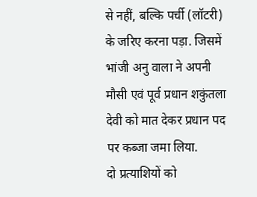से नहीं, बल्कि पर्ची (लॉटरी) के जरिए करना पड़ा. जिसमें भांजी अनु वाला ने अपनी मौसी एवं पूर्व प्रधान शकुंतला देवी को मात देकर प्रधान पद पर कब्जा जमा लिया.
दो प्रत्याशियों को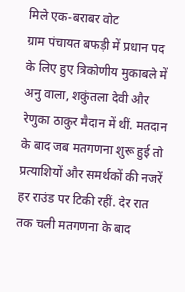मिले एक-बराबर वोट
ग्राम पंचायत बफड़ी में प्रधान पद के लिए हुए त्रिकोणीय मुकाबले में अनु वाला, शकुंतला देवी और रेणुका ठाकुर मैदान में थीं. मतदान के बाद जब मतगणना शुरू हुई तो प्रत्याशियों और समर्थकों की नजरें हर राउंड पर टिकी रहीं. देर रात तक चली मतगणना के बाद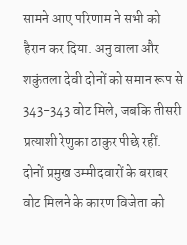सामने आए परिणाम ने सभी को हैरान कर दिया. अनु वाला और शकुंतला देवी दोनों को समान रूप से 343-343 वोट मिले, जबकि तीसरी प्रत्याशी रेणुका ठाकुर पीछे रहीं. दोनों प्रमुख उम्मीदवारों के बराबर वोट मिलने के कारण विजेता को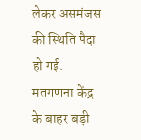लेकर असमंजस की स्थिति पैदा हो गई. मतगणना केंद्र के बाहर बड़ी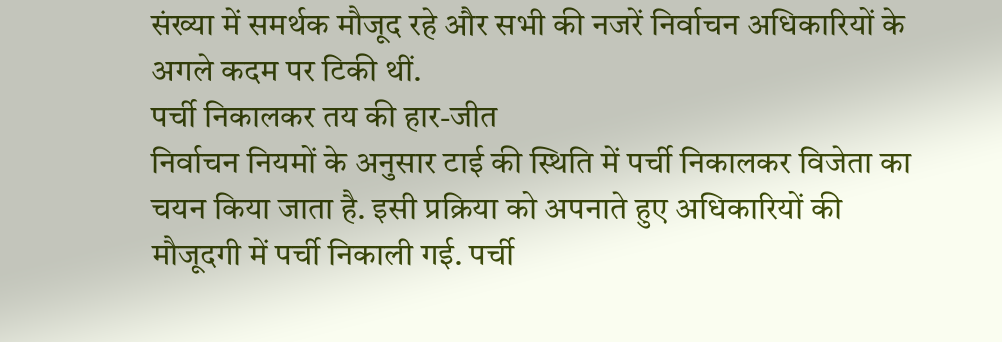संख्या में समर्थक मौजूद रहे और सभी की नजरें निर्वाचन अधिकारियों के अगले कदम पर टिकी थीं.
पर्ची निकालकर तय की हार-जीत
निर्वाचन नियमों के अनुसार टाई की स्थिति में पर्ची निकालकर विजेता का चयन किया जाता है. इसी प्रक्रिया को अपनाते हुए अधिकारियों की मौजूदगी में पर्ची निकाली गई. पर्ची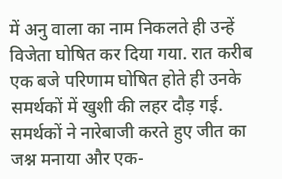में अनु वाला का नाम निकलते ही उन्हें विजेता घोषित कर दिया गया. रात करीब एक बजे परिणाम घोषित होते ही उनके समर्थकों में खुशी की लहर दौड़ गई. समर्थकों ने नारेबाजी करते हुए जीत का जश्न मनाया और एक-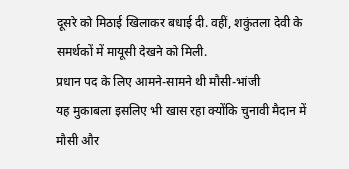दूसरे को मिठाई खिलाकर बधाई दी. वहीं, शकुंतला देवी के समर्थकों में मायूसी देखने को मिली.
प्रधान पद के लिए आमने-सामने थी मौसी-भांजी
यह मुकाबला इसलिए भी खास रहा क्योंकि चुनावी मैदान में मौसी और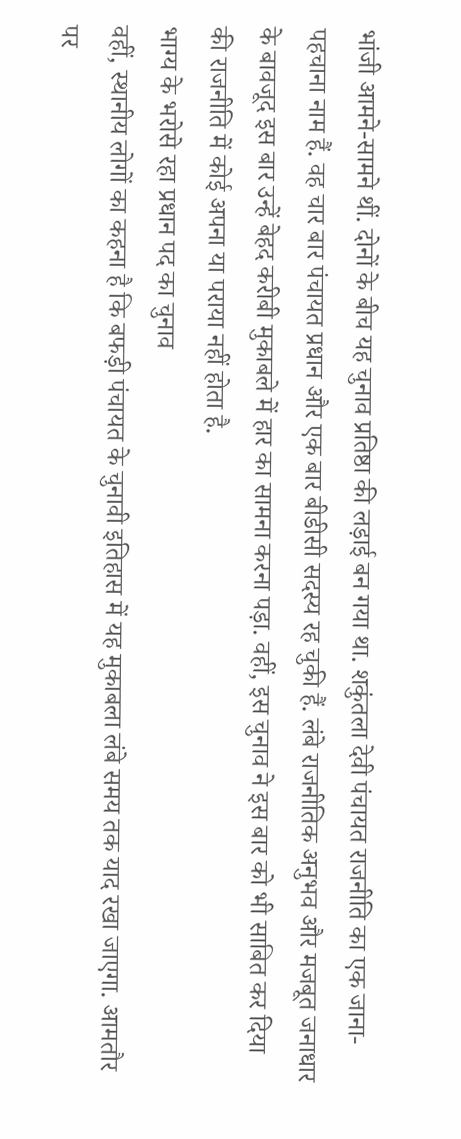भांजी आमने-सामने थीं. दोनों के बीच यह चुनाव प्रतिष्ठा की लड़ाई बन गया था. शकुंतला देवी पंचायत राजनीति का एक जाना-पहचाना नाम हैं. वह चार बार पंचायत प्रधान और एक बार बीडीसी सदस्य रह चुकी हैं. लंबे राजनीतिक अनुभव और मजबूत जनाधार के बावजूद इस बार उन्हें बेहद करीबी मुकाबले में हार का सामना करना पड़ा. वहीं, इस चुनाव ने इस बार को भी साबित कर दिया की राजनीति में कोई अपना या पराया नहीं होता है.
भाग्य के भरोसे रहा प्रधान पद का चुनाव
वहीं, स्थानीय लोगों का कहना है कि बफड़ी पंचायत के चुनावी इतिहास में यह मुकाबला लंबे समय तक याद रखा जाएगा. आमतौर पर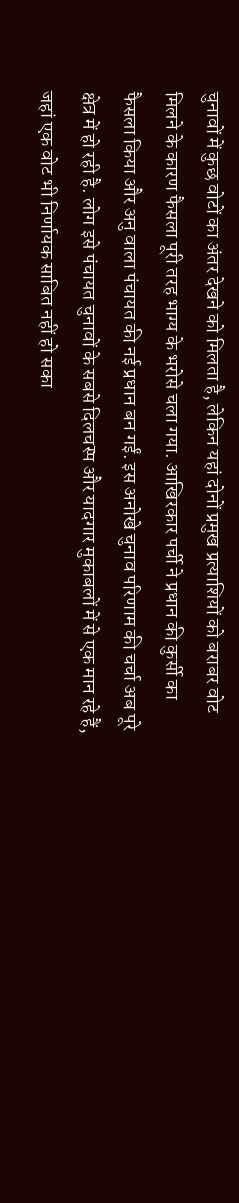चुनावों में कुछ वोटों का अंतर देखने को मिलता है, लेकिन यहां दोनों प्रमुख प्रत्याशियों को बराबर वोट मिलने के कारण फैसला पूरी तरह भाग्य के भरोसे चला गया. आखिरकार पर्ची ने प्रधान की कुर्सी का फैसला किया और अनु वाला पंचायत की नई प्रधान बन गईं. इस अनोखे चुनाव परिणाम की चर्चा अब पूरे क्षेत्र में हो रही है. लोग इसे पंचायत चुनावों के सबसे दिलचस्प और यादगार मुकाबलों में से एक मान रहे हैं, जहां एक वोट भी निर्णायक साबित नहीं हो सका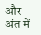और अंत में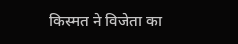किस्मत ने विजेता का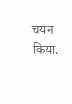चयन किया.